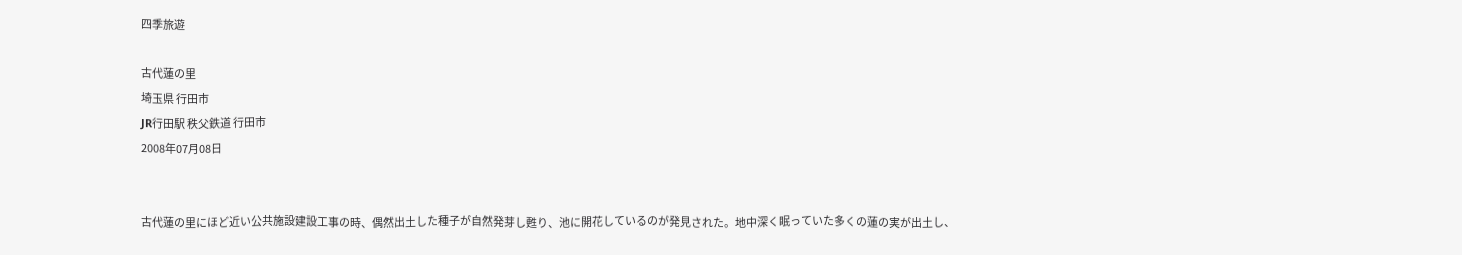四季旅遊

古代蓮の里
埼玉県 行田市
JR行田駅 秩父鉄道 行田市
2008年07月08日


古代蓮の里にほど近い公共施設建設工事の時、偶然出土した種子が自然発芽し甦り、池に開花しているのが発見された。地中深く眠っていた多くの蓮の実が出土し、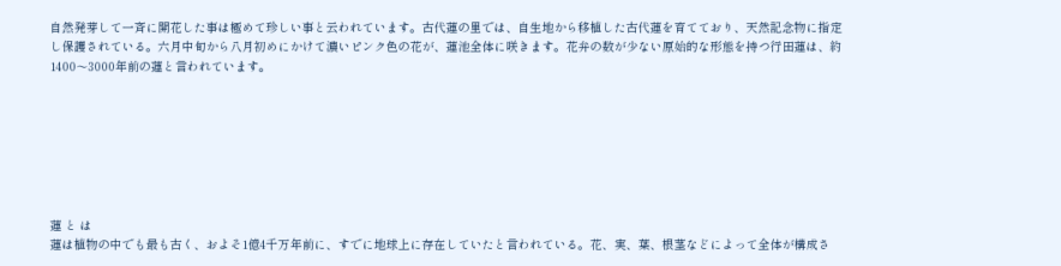自然発芽して一斉に開花した事は極めて珍しい事と云われています。古代蓮の里では、自生地から移植した古代蓮を育てており、天然記念物に指定し保護されている。六月中旬から八月初めにかけて濃いピンク色の花が、蓮池全体に咲きます。花弁の数が少ない原始的な形態を持つ行田蓮は、約1400〜3000年前の蓮と言われています。







蓮 と は
蓮は植物の中でも最も古く、およそ1億4千万年前に、すでに地球上に存在していたと言われている。花、実、葉、根茎などによって全体が構成さ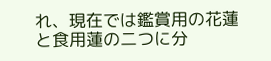れ、現在では鑑賞用の花蓮と食用蓮の二つに分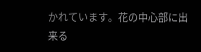かれています。花の中心部に出来る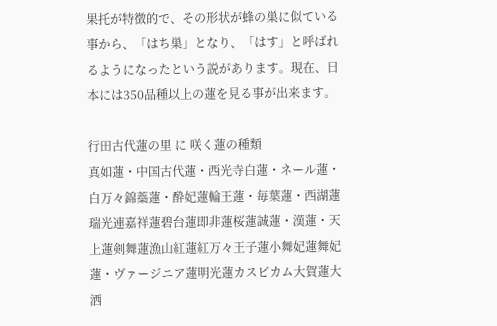果托が特徴的で、その形状が蜂の巣に似ている事から、「はち巣」となり、「はす」と呼ばれるようになったという説があります。現在、日本には350品種以上の蓮を見る事が出来ます。

行田古代蓮の里 に 咲く蓮の種類
真如蓮・中国古代蓮・西光寺白蓮・ネール蓮・白万々錦蘂蓮・酔妃蓮輪王蓮・毎葉蓮・西湖蓮瑞光連嘉祥蓮碧台蓮即非蓮桜蓮誠蓮・漢蓮・天上蓮剣舞蓮漁山紅蓮紅万々王子蓮小舞妃蓮舞妃蓮・ヴァージニア蓮明光蓮カスピカム大賀蓮大洒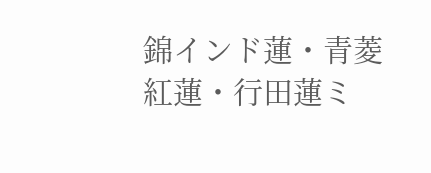錦インド蓮・青菱紅蓮・行田蓮ミ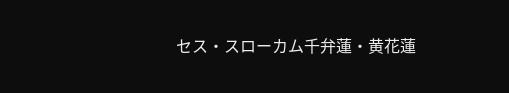セス・スローカム千弁蓮・黄花蓮